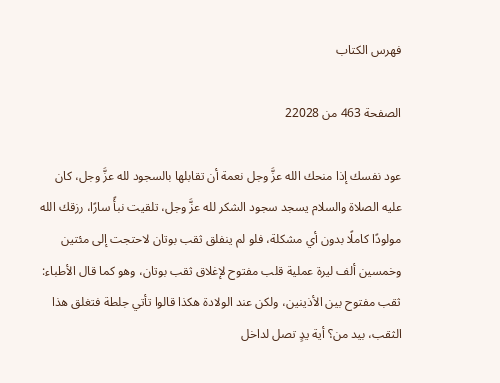فهرس الكتاب

الصفحة 463 من 22028

عود نفسك إذا منحك الله عزَّ وجل نعمة أن تقابلها بالسجود لله عزَّ وجل، كان عليه الصلاة والسلام يسجد سجود الشكر لله عزَّ وجل، تلقيت نبأً سارًا، رزقك الله مولودًا كاملًا بدون أي مشكلة، فلو لم ينفلق ثقب بوتان لاحتجت إلى مئتين وخمسين ألف ليرة عملية قلب مفتوح لإغلاق ثقب بوتان، وهو كما قال الأطباء: ثقب مفتوح بين الأذينين، ولكن عند الولادة هكذا قالوا تأتي جلطة فتغلق هذا الثقب، بيد من؟ أية يدٍ تصل لداخل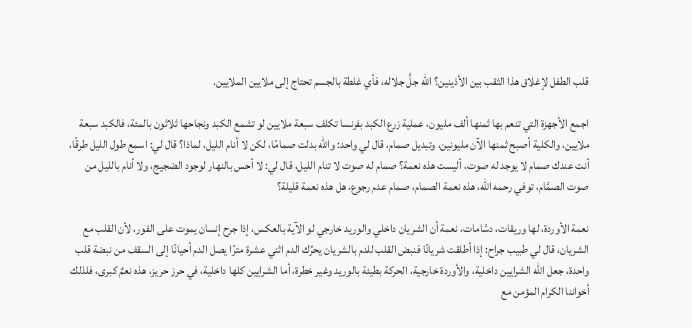قلب الطفل لإغلاق هذا الثقب بين الأذينين؟ الله جلَّ جلاله، فأي غلطة بالجسم تحتاج إلى ملايين الملايين.

اجمع الأجهزة التي تنعم بها ثمنها ألف مليون، عملية زرع الكبد بفرنسا تكلف سبعة ملايين لو تشمع الكبد ونجاحها ثلاثون بالمئة، فالكبد سبعة ملايين، والكلية أصبح ثمنها الآن مليونين، وتبديل صمام، قال لي واحد: والله بدلت صمامًا، لكن لا أنام الليل، لماذا؟ قال لي: اسمع طول الليل طرقًا، أنت عندك صمام لا يوجد له صوت، أليست هذه نعمة؟ صمام له صوت لا تنام الليل، قال لي: لا أحس بالنهار لوجود الضجيج، ولا أنام بالليل من صوت الصمَّام، توفي رحمه الله، هذه نعمة الصمام، صمام عدم رجوع، هل هذه نعمة قليلة؟

نعمة الأوردة، لها وريقات، دسَّامات، نعمة أن الشريان داخلي والوريد خارجي لو الآية بالعكس، إذا جرح إنسان يموت على الفور، لأن القلب مع الشريان، قال لي طبيب جراح: إذا أطلقت شريانًا فنبض القلب للدم بالشريان يحرِّك الدم اثني عشرة مترًا يصل الدم أحيانًا إلى السقف من نبضة قلب واحدة، جعل الله الشرايين داخلية، والأوردة خارجية، الحركة بطيئة بالوريد وغير خطرة، أما الشرايين كلها داخلية، في حرز حريز، هذه نعمٌ كبرى، فلذلك أخواننا الكرام المؤمن مع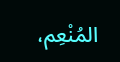المُنْعِم،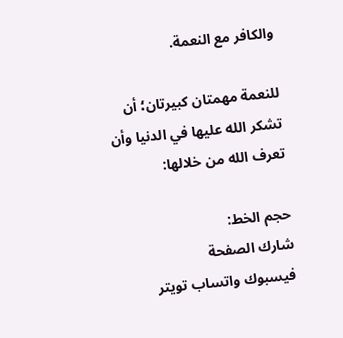والكافر مع النعمة.

للنعمة مهمتان كبيرتان؛ أن تشكر الله عليها في الدنيا وأن تعرف الله من خلالها:

حجم الخط:
شارك الصفحة
فيسبوك واتساب تويتر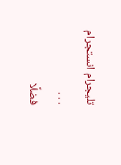تليجرام انستجرام
. . .
فضلًا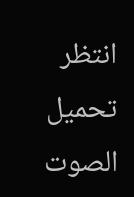انتظر تحميل الصوت